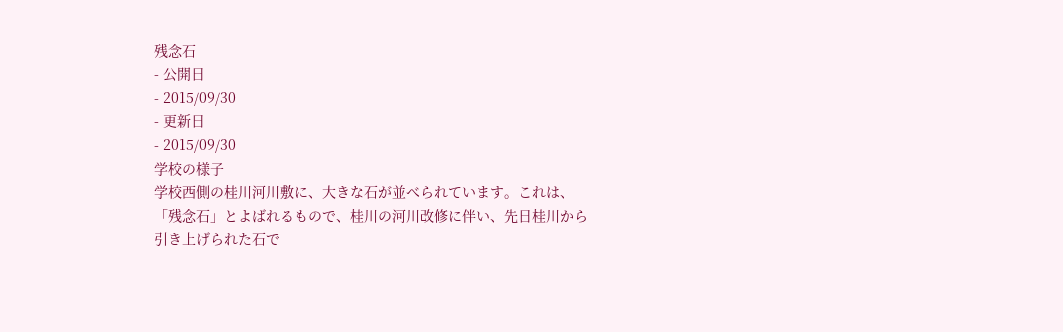残念石
- 公開日
- 2015/09/30
- 更新日
- 2015/09/30
学校の様子
学校西側の桂川河川敷に、大きな石が並べられています。これは、「残念石」とよばれるもので、桂川の河川改修に伴い、先日桂川から引き上げられた石で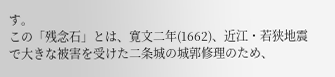す。
この「残念石」とは、寛文二年(1662)、近江・若狭地震で大きな被害を受けた二条城の城郭修理のため、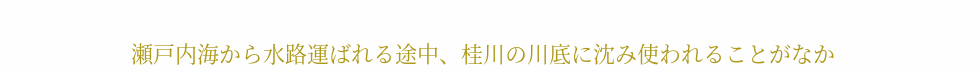瀬戸内海から水路運ばれる途中、桂川の川底に沈み使われることがなか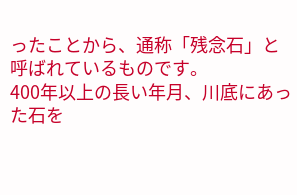ったことから、通称「残念石」と呼ばれているものです。
400年以上の長い年月、川底にあった石を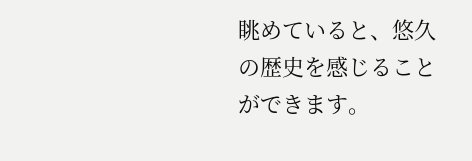眺めていると、悠久の歴史を感じることができます。